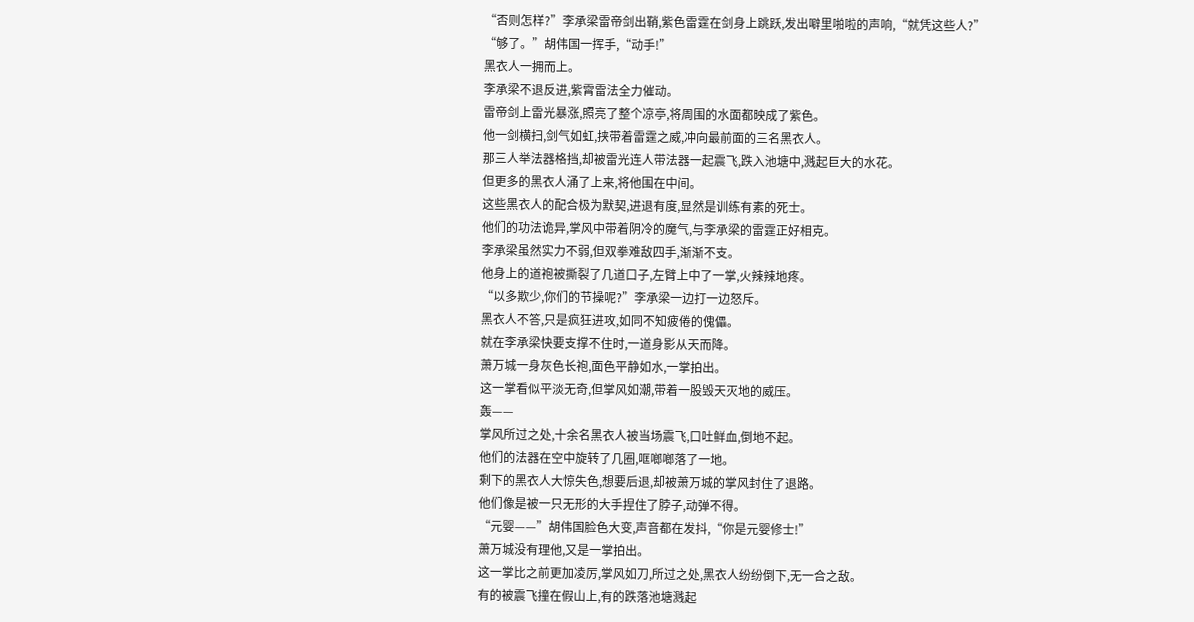“否则怎样?”李承梁雷帝剑出鞘,紫色雷霆在剑身上跳跃,发出噼里啪啦的声响,“就凭这些人?”
“够了。”胡伟国一挥手,“动手!”
黑衣人一拥而上。
李承梁不退反进,紫霄雷法全力催动。
雷帝剑上雷光暴涨,照亮了整个凉亭,将周围的水面都映成了紫色。
他一剑横扫,剑气如虹,挟带着雷霆之威,冲向最前面的三名黑衣人。
那三人举法器格挡,却被雷光连人带法器一起震飞,跌入池塘中,溅起巨大的水花。
但更多的黑衣人涌了上来,将他围在中间。
这些黑衣人的配合极为默契,进退有度,显然是训练有素的死士。
他们的功法诡异,掌风中带着阴冷的魔气,与李承梁的雷霆正好相克。
李承梁虽然实力不弱,但双拳难敌四手,渐渐不支。
他身上的道袍被撕裂了几道口子,左臂上中了一掌,火辣辣地疼。
“以多欺少,你们的节操呢?”李承梁一边打一边怒斥。
黑衣人不答,只是疯狂进攻,如同不知疲倦的傀儡。
就在李承梁快要支撑不住时,一道身影从天而降。
萧万城一身灰色长袍,面色平静如水,一掌拍出。
这一掌看似平淡无奇,但掌风如潮,带着一股毁天灭地的威压。
轰——
掌风所过之处,十余名黑衣人被当场震飞,口吐鲜血,倒地不起。
他们的法器在空中旋转了几圈,哐啷啷落了一地。
剩下的黑衣人大惊失色,想要后退,却被萧万城的掌风封住了退路。
他们像是被一只无形的大手捏住了脖子,动弹不得。
“元婴——”胡伟国脸色大变,声音都在发抖,“你是元婴修士!”
萧万城没有理他,又是一掌拍出。
这一掌比之前更加凌厉,掌风如刀,所过之处,黑衣人纷纷倒下,无一合之敌。
有的被震飞撞在假山上,有的跌落池塘溅起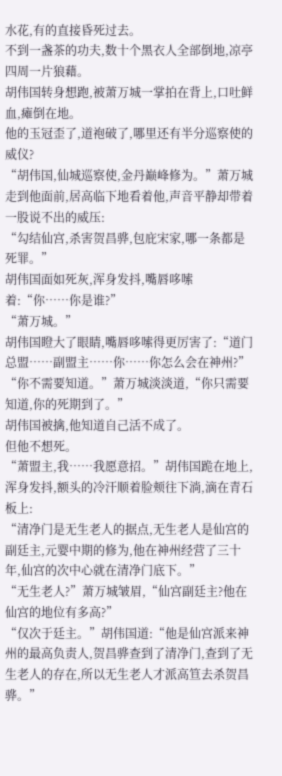水花,有的直接昏死过去。
不到一盏茶的功夫,数十个黑衣人全部倒地,凉亭四周一片狼藉。
胡伟国转身想跑,被萧万城一掌拍在背上,口吐鲜血,瘫倒在地。
他的玉冠歪了,道袍破了,哪里还有半分巡察使的威仪?
“胡伟国,仙城巡察使,金丹巅峰修为。”萧万城走到他面前,居高临下地看着他,声音平静却带着一股说不出的威压:
“勾结仙宫,杀害贺昌骅,包庇宋家,哪一条都是死罪。”
胡伟国面如死灰,浑身发抖,嘴唇哆嗦着:“你……你是谁?”
“萧万城。”
胡伟国瞪大了眼睛,嘴唇哆嗦得更厉害了:“道门总盟……副盟主……你……你怎么会在神州?”
“你不需要知道。”萧万城淡淡道,“你只需要知道,你的死期到了。”
胡伟国被擒,他知道自己活不成了。
但他不想死。
“萧盟主,我……我愿意招。”胡伟国跪在地上,浑身发抖,额头的冷汗顺着脸颊往下淌,滴在青石板上:
“清净门是无生老人的据点,无生老人是仙宫的副廷主,元婴中期的修为,他在神州经营了三十年,仙宫的次中心就在清净门底下。”
“无生老人?”萧万城皱眉,“仙宫副廷主?他在仙宫的地位有多高?”
“仅次于廷主。”胡伟国道:“他是仙宫派来神州的最高负责人,贺昌骅查到了清净门,查到了无生老人的存在,所以无生老人才派高笪去杀贺昌骅。”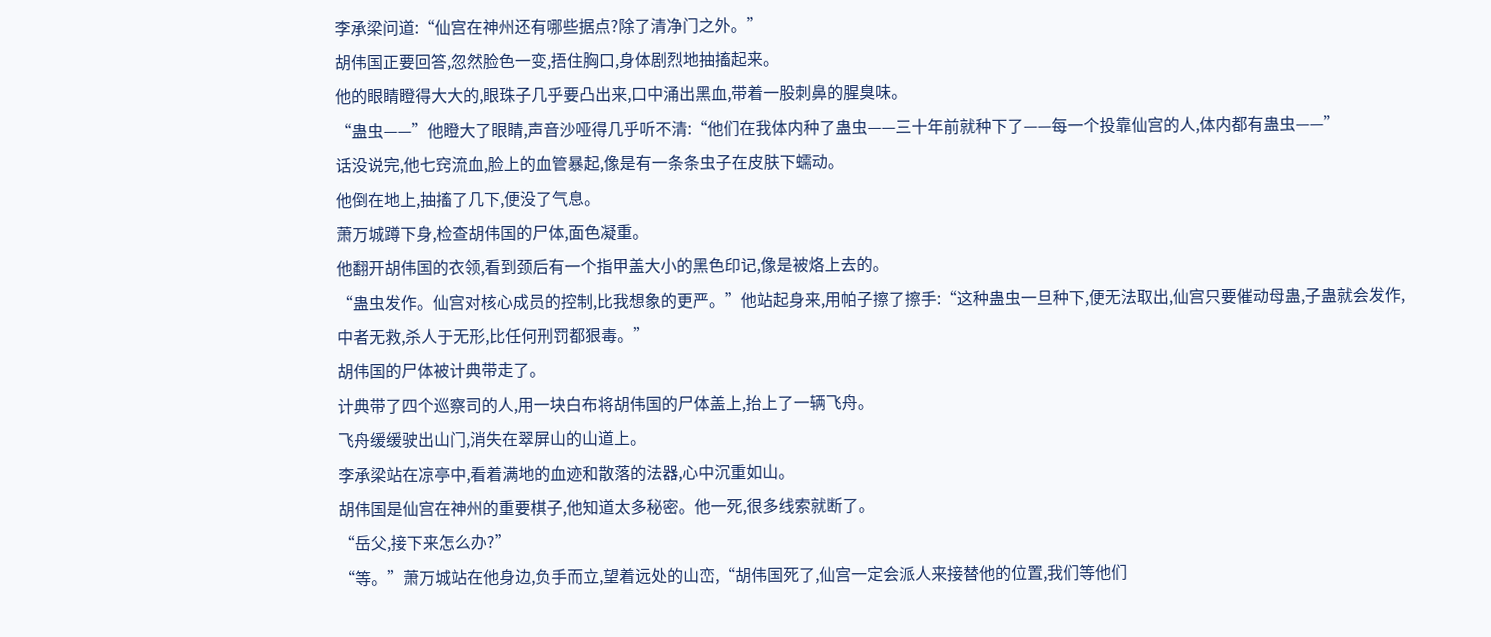李承梁问道:“仙宫在神州还有哪些据点?除了清净门之外。”
胡伟国正要回答,忽然脸色一变,捂住胸口,身体剧烈地抽搐起来。
他的眼睛瞪得大大的,眼珠子几乎要凸出来,口中涌出黑血,带着一股刺鼻的腥臭味。
“蛊虫——”他瞪大了眼睛,声音沙哑得几乎听不清:“他们在我体内种了蛊虫——三十年前就种下了——每一个投靠仙宫的人,体内都有蛊虫——”
话没说完,他七窍流血,脸上的血管暴起,像是有一条条虫子在皮肤下蠕动。
他倒在地上,抽搐了几下,便没了气息。
萧万城蹲下身,检查胡伟国的尸体,面色凝重。
他翻开胡伟国的衣领,看到颈后有一个指甲盖大小的黑色印记,像是被烙上去的。
“蛊虫发作。仙宫对核心成员的控制,比我想象的更严。”他站起身来,用帕子擦了擦手:“这种蛊虫一旦种下,便无法取出,仙宫只要催动母蛊,子蛊就会发作,中者无救,杀人于无形,比任何刑罚都狠毒。”
胡伟国的尸体被计典带走了。
计典带了四个巡察司的人,用一块白布将胡伟国的尸体盖上,抬上了一辆飞舟。
飞舟缓缓驶出山门,消失在翠屏山的山道上。
李承梁站在凉亭中,看着满地的血迹和散落的法器,心中沉重如山。
胡伟国是仙宫在神州的重要棋子,他知道太多秘密。他一死,很多线索就断了。
“岳父,接下来怎么办?”
“等。”萧万城站在他身边,负手而立,望着远处的山峦,“胡伟国死了,仙宫一定会派人来接替他的位置,我们等他们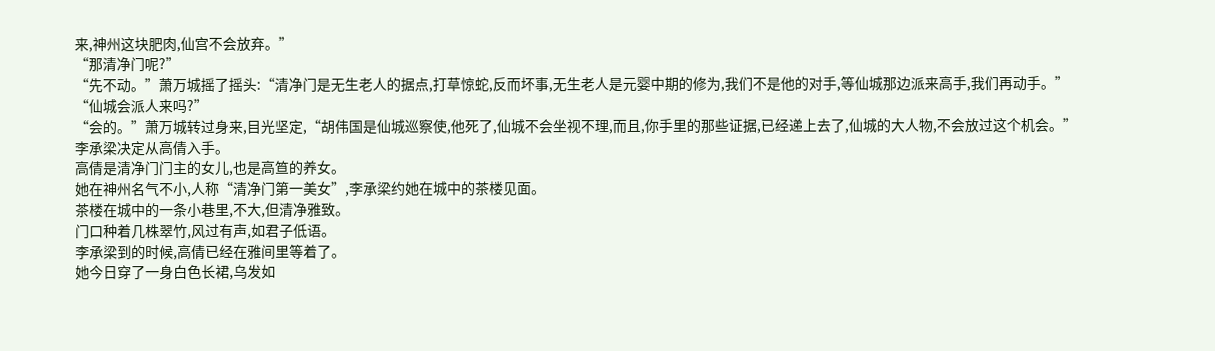来,神州这块肥肉,仙宫不会放弃。”
“那清净门呢?”
“先不动。”萧万城摇了摇头:“清净门是无生老人的据点,打草惊蛇,反而坏事,无生老人是元婴中期的修为,我们不是他的对手,等仙城那边派来高手,我们再动手。”
“仙城会派人来吗?”
“会的。”萧万城转过身来,目光坚定,“胡伟国是仙城巡察使,他死了,仙城不会坐视不理,而且,你手里的那些证据,已经递上去了,仙城的大人物,不会放过这个机会。”
李承梁决定从高倩入手。
高倩是清净门门主的女儿,也是高笪的养女。
她在神州名气不小,人称“清净门第一美女”,李承梁约她在城中的茶楼见面。
茶楼在城中的一条小巷里,不大,但清净雅致。
门口种着几株翠竹,风过有声,如君子低语。
李承梁到的时候,高倩已经在雅间里等着了。
她今日穿了一身白色长裙,乌发如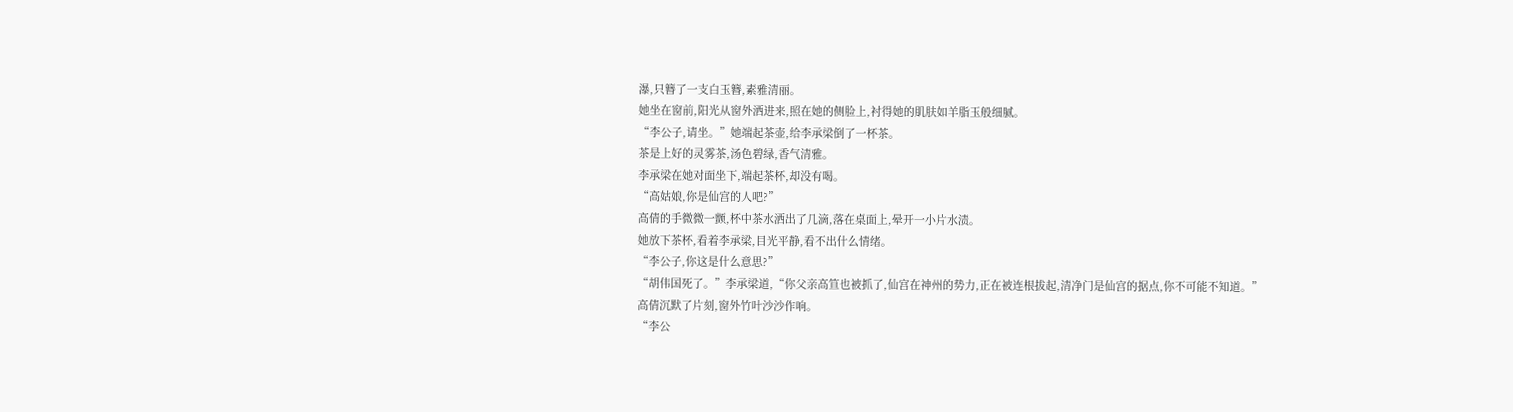瀑,只簪了一支白玉簪,素雅清丽。
她坐在窗前,阳光从窗外洒进来,照在她的侧脸上,衬得她的肌肤如羊脂玉般细腻。
“李公子,请坐。”她端起茶壶,给李承梁倒了一杯茶。
茶是上好的灵雾茶,汤色碧绿,香气清雅。
李承梁在她对面坐下,端起茶杯,却没有喝。
“高姑娘,你是仙宫的人吧?”
高倩的手微微一颤,杯中茶水洒出了几滴,落在桌面上,晕开一小片水渍。
她放下茶杯,看着李承梁,目光平静,看不出什么情绪。
“李公子,你这是什么意思?”
“胡伟国死了。”李承梁道,“你父亲高笪也被抓了,仙宫在神州的势力,正在被连根拔起,清净门是仙宫的据点,你不可能不知道。”
高倩沉默了片刻,窗外竹叶沙沙作响。
“李公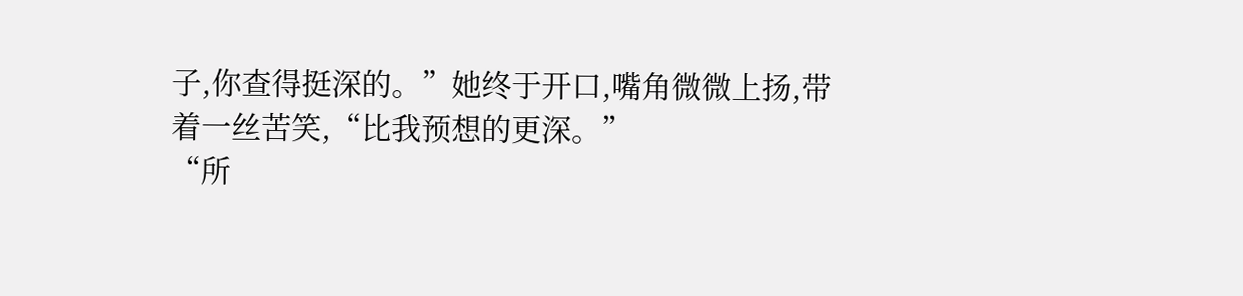子,你查得挺深的。”她终于开口,嘴角微微上扬,带着一丝苦笑,“比我预想的更深。”
“所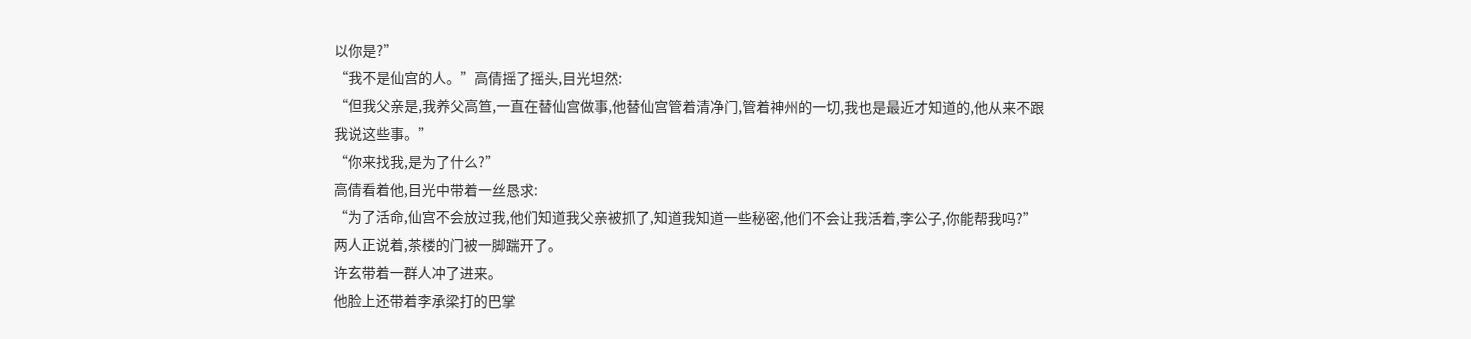以你是?”
“我不是仙宫的人。”高倩摇了摇头,目光坦然:
“但我父亲是,我养父高笪,一直在替仙宫做事,他替仙宫管着清净门,管着神州的一切,我也是最近才知道的,他从来不跟我说这些事。”
“你来找我,是为了什么?”
高倩看着他,目光中带着一丝恳求:
“为了活命,仙宫不会放过我,他们知道我父亲被抓了,知道我知道一些秘密,他们不会让我活着,李公子,你能帮我吗?”
两人正说着,茶楼的门被一脚踹开了。
许玄带着一群人冲了进来。
他脸上还带着李承梁打的巴掌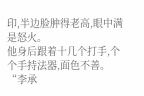印,半边脸肿得老高,眼中满是怒火。
他身后跟着十几个打手,个个手持法器,面色不善。
“李承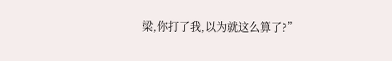梁,你打了我,以为就这么算了?”